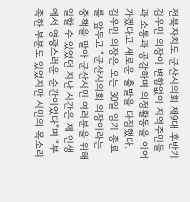전북자치도 군산시의회 제9대 후반기 김우민 의장이 변함없이 지역주민들과 소통과 공감하며 의정활동을 이어가겠다고 새로운 출발을 다짐했다.
김우민 의장은 오는 30일 임기 종료를 앞두고 “군산시의회 의장이라는 중책을 맡아 군산시민 여러분을 위해 일할 수 있었던 지난 시간은 제 인생에서 영광스러운 순간이었다”며 “부족한 부분도 있었지만 시민의 목소리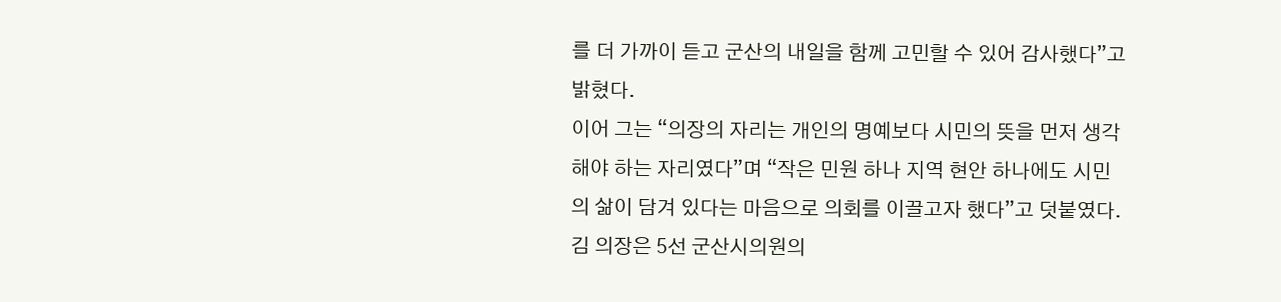를 더 가까이 듣고 군산의 내일을 함께 고민할 수 있어 감사했다”고 밝혔다.
이어 그는 “의장의 자리는 개인의 명예보다 시민의 뜻을 먼저 생각해야 하는 자리였다”며 “작은 민원 하나 지역 현안 하나에도 시민의 삶이 담겨 있다는 마음으로 의회를 이끌고자 했다”고 덧붙였다.
김 의장은 5선 군산시의원의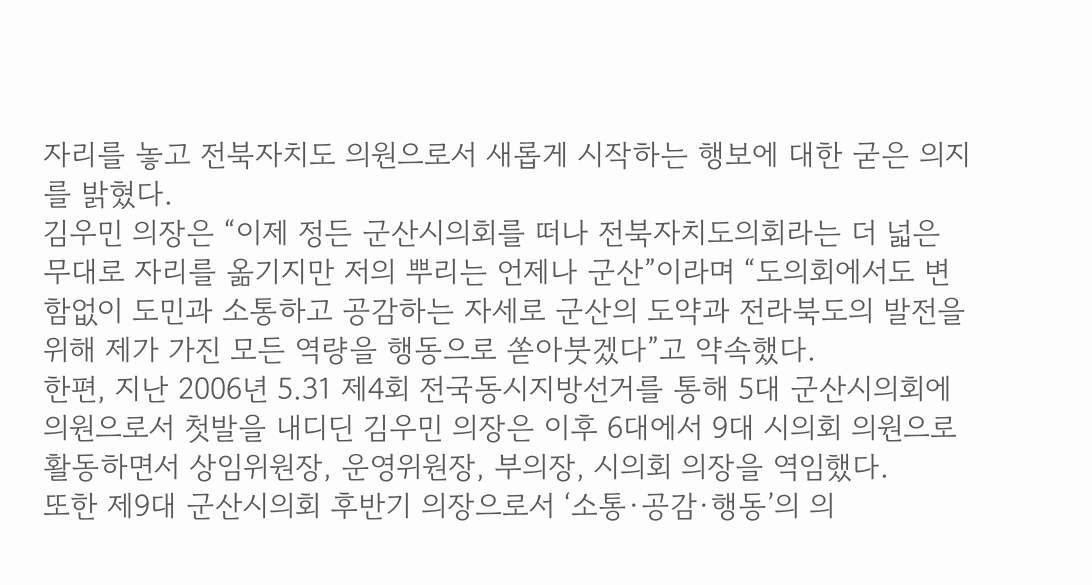자리를 놓고 전북자치도 의원으로서 새롭게 시작하는 행보에 대한 굳은 의지를 밝혔다.
김우민 의장은 “이제 정든 군산시의회를 떠나 전북자치도의회라는 더 넓은 무대로 자리를 옮기지만 저의 뿌리는 언제나 군산”이라며 “도의회에서도 변함없이 도민과 소통하고 공감하는 자세로 군산의 도약과 전라북도의 발전을 위해 제가 가진 모든 역량을 행동으로 쏟아붓겠다”고 약속했다.
한편, 지난 2006년 5.31 제4회 전국동시지방선거를 통해 5대 군산시의회에 의원으로서 첫발을 내디딘 김우민 의장은 이후 6대에서 9대 시의회 의원으로 활동하면서 상임위원장, 운영위원장, 부의장, 시의회 의장을 역임했다.
또한 제9대 군산시의회 후반기 의장으로서 ‘소통·공감·행동’의 의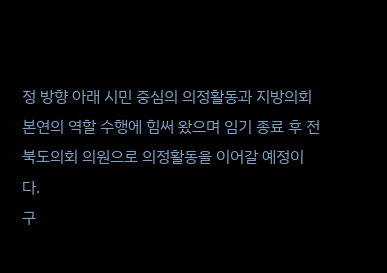정 방향 아래 시민 중심의 의정활동과 지방의회 본연의 역할 수행에 힘써 왔으며 임기 종료 후 전북도의회 의원으로 의정활동을 이어갈 예정이다.
구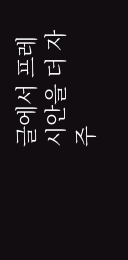글에서 프레시안을 더 자주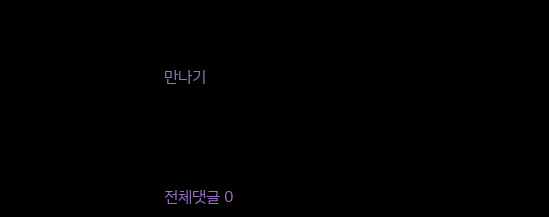만나기




전체댓글 0